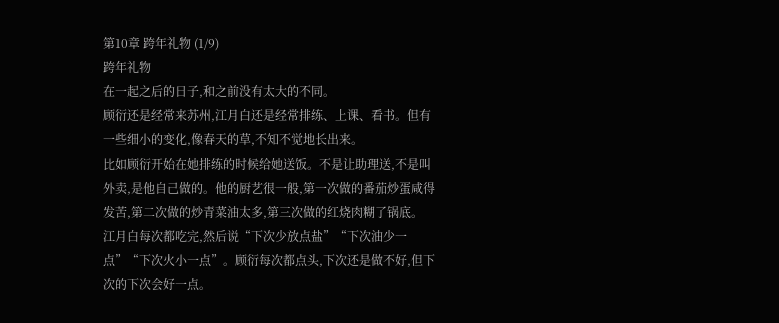第10章 跨年礼物 (1/9)
跨年礼物
在一起之后的日子,和之前没有太大的不同。
顾衍还是经常来苏州,江月白还是经常排练、上课、看书。但有一些细小的变化,像春天的草,不知不觉地长出来。
比如顾衍开始在她排练的时候给她送饭。不是让助理送,不是叫外卖,是他自己做的。他的厨艺很一般,第一次做的番茄炒蛋咸得发苦,第二次做的炒青菜油太多,第三次做的红烧肉糊了锅底。
江月白每次都吃完,然后说“下次少放点盐”“下次油少一点”“下次火小一点”。顾衍每次都点头,下次还是做不好,但下次的下次会好一点。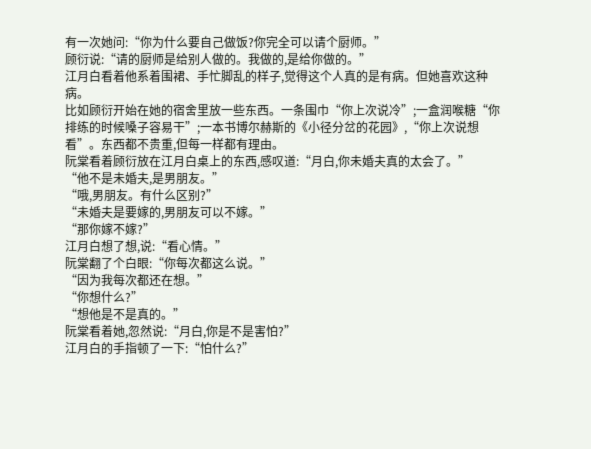有一次她问:“你为什么要自己做饭?你完全可以请个厨师。”
顾衍说:“请的厨师是给别人做的。我做的,是给你做的。”
江月白看着他系着围裙、手忙脚乱的样子,觉得这个人真的是有病。但她喜欢这种病。
比如顾衍开始在她的宿舍里放一些东西。一条围巾“你上次说冷”;一盒润喉糖“你排练的时候嗓子容易干”;一本书博尔赫斯的《小径分岔的花园》,“你上次说想看”。东西都不贵重,但每一样都有理由。
阮棠看着顾衍放在江月白桌上的东西,感叹道:“月白,你未婚夫真的太会了。”
“他不是未婚夫,是男朋友。”
“哦,男朋友。有什么区别?”
“未婚夫是要嫁的,男朋友可以不嫁。”
“那你嫁不嫁?”
江月白想了想,说:“看心情。”
阮棠翻了个白眼:“你每次都这么说。”
“因为我每次都还在想。”
“你想什么?”
“想他是不是真的。”
阮棠看着她,忽然说:“月白,你是不是害怕?”
江月白的手指顿了一下:“怕什么?”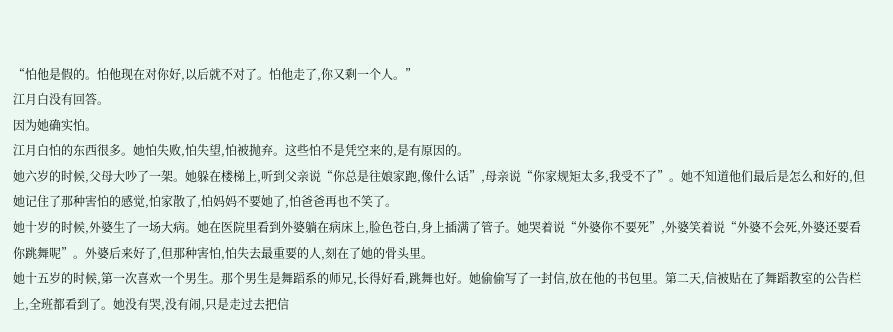“怕他是假的。怕他现在对你好,以后就不对了。怕他走了,你又剩一个人。”
江月白没有回答。
因为她确实怕。
江月白怕的东西很多。她怕失败,怕失望,怕被抛弃。这些怕不是凭空来的,是有原因的。
她六岁的时候,父母大吵了一架。她躲在楼梯上,听到父亲说“你总是往娘家跑,像什么话”,母亲说“你家规矩太多,我受不了”。她不知道他们最后是怎么和好的,但她记住了那种害怕的感觉,怕家散了,怕妈妈不要她了,怕爸爸再也不笑了。
她十岁的时候,外婆生了一场大病。她在医院里看到外婆躺在病床上,脸色苍白,身上插满了管子。她哭着说“外婆你不要死”,外婆笑着说“外婆不会死,外婆还要看你跳舞呢”。外婆后来好了,但那种害怕,怕失去最重要的人,刻在了她的骨头里。
她十五岁的时候,第一次喜欢一个男生。那个男生是舞蹈系的师兄,长得好看,跳舞也好。她偷偷写了一封信,放在他的书包里。第二天,信被贴在了舞蹈教室的公告栏上,全班都看到了。她没有哭,没有闹,只是走过去把信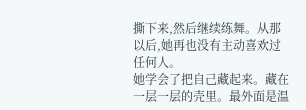撕下来,然后继续练舞。从那以后,她再也没有主动喜欢过任何人。
她学会了把自己藏起来。藏在一层一层的壳里。最外面是温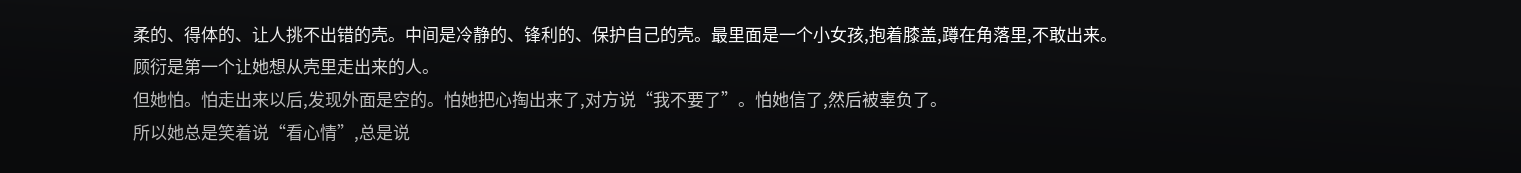柔的、得体的、让人挑不出错的壳。中间是冷静的、锋利的、保护自己的壳。最里面是一个小女孩,抱着膝盖,蹲在角落里,不敢出来。
顾衍是第一个让她想从壳里走出来的人。
但她怕。怕走出来以后,发现外面是空的。怕她把心掏出来了,对方说“我不要了”。怕她信了,然后被辜负了。
所以她总是笑着说“看心情”,总是说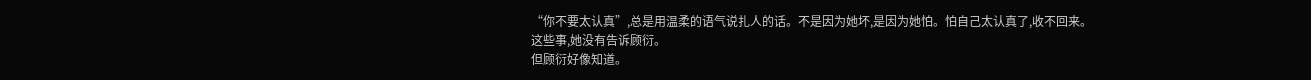“你不要太认真”,总是用温柔的语气说扎人的话。不是因为她坏,是因为她怕。怕自己太认真了,收不回来。
这些事,她没有告诉顾衍。
但顾衍好像知道。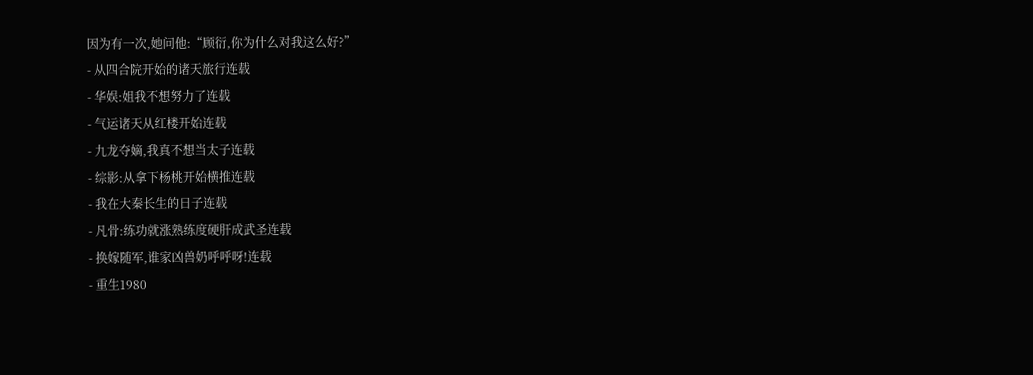因为有一次,她问他:“顾衍,你为什么对我这么好?”
- 从四合院开始的诸天旅行连载
- 华娱:姐我不想努力了连载
- 气运诸天从红楼开始连载
- 九龙夺嫡,我真不想当太子连载
- 综影:从拿下杨桃开始横推连载
- 我在大秦长生的日子连载
- 凡骨:练功就涨熟练度硬肝成武圣连载
- 换嫁随军,谁家凶兽奶呼呼呀!连载
- 重生1980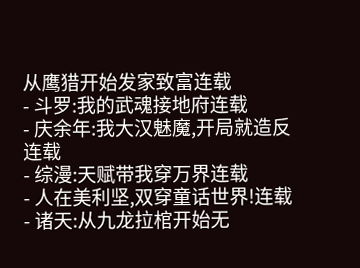从鹰猎开始发家致富连载
- 斗罗:我的武魂接地府连载
- 庆余年:我大汉魅魔,开局就造反连载
- 综漫:天赋带我穿万界连载
- 人在美利坚,双穿童话世界!连载
- 诸天:从九龙拉棺开始无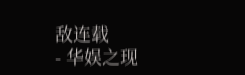敌连载
- 华娱之现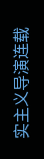实主义导演连载